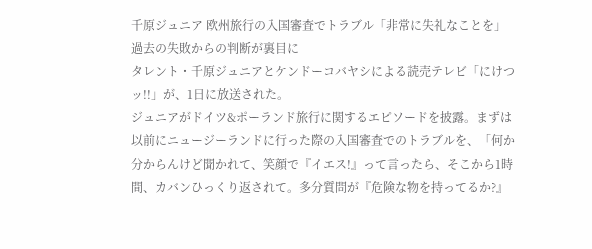千原ジュニア 欧州旅行の入国審査でトラブル「非常に失礼なことを」 過去の失敗からの判断が裏目に
タレント・千原ジュニアとケンドーコバヤシによる読売テレビ「にけつッ!!」が、1日に放送された。
ジュニアがドイツ&ポーランド旅行に関するエピソードを披露。まずは以前にニュージーランドに行った際の入国審査でのトラブルを、「何か分からんけど聞かれて、笑顔で『イエス!』って言ったら、そこから1時間、カバンひっくり返されて。多分質問が『危険な物を持ってるか?』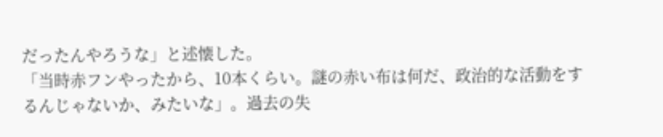だったんやろうな」と述懐した。
「当時赤フンやったから、10本くらい。謎の赤い布は何だ、政治的な活動をするんじゃないか、みたいな」。過去の失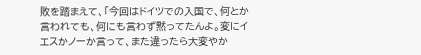敗を踏まえて、「今回はドイツでの入国で、何とか言われても、何にも言わず黙ってたんよ。変にイエスかノーか言って、また違ったら大変やか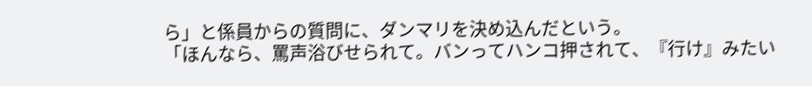ら」と係員からの質問に、ダンマリを決め込んだという。
「ほんなら、罵声浴びせられて。バンってハンコ押されて、『行け』みたい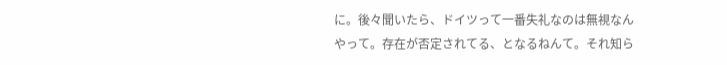に。後々聞いたら、ドイツって一番失礼なのは無視なんやって。存在が否定されてる、となるねんて。それ知ら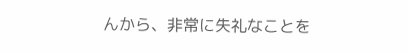んから、非常に失礼なことを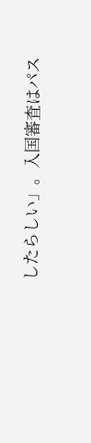したらしい」。入国審査はパス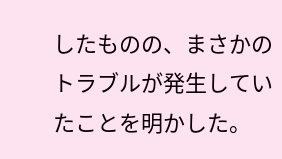したものの、まさかのトラブルが発生していたことを明かした。